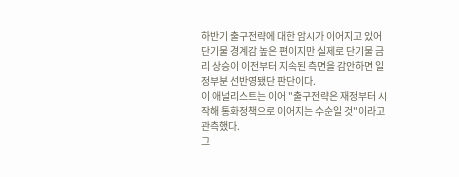하반기 출구전략에 대한 암시가 이어지고 있어 단기물 경계감 높은 편이지만 실제로 단기물 금리 상승이 이전부터 지속된 측면을 감안하면 일정부분 선반영됐단 판단이다.
이 애널리스트는 이어 "출구전략은 재정부터 시작해 통화정책으로 이어지는 수순일 것"이라고 관측했다.
그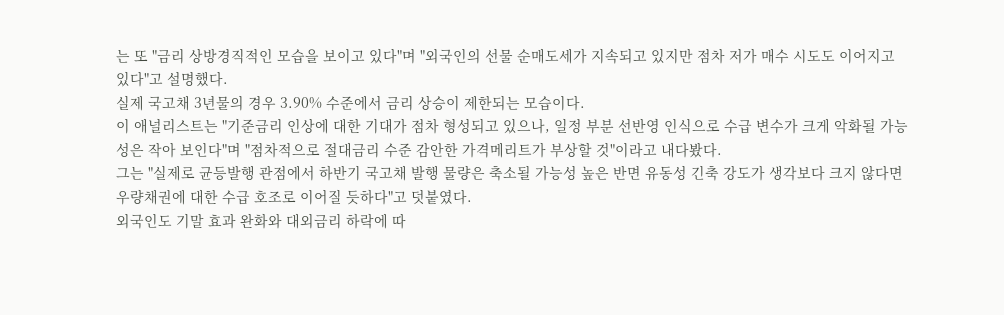는 또 "금리 상방경직적인 모습을 보이고 있다"며 "외국인의 선물 순매도세가 지속되고 있지만 점차 저가 매수 시도도 이어지고 있다"고 설명했다.
실제 국고채 3년물의 경우 3.90% 수준에서 금리 상승이 제한되는 모습이다.
이 애널리스트는 "기준금리 인상에 대한 기대가 점차 형성되고 있으나, 일정 부분 선반영 인식으로 수급 변수가 크게 악화될 가능성은 작아 보인다"며 "점차적으로 절대금리 수준 감안한 가격메리트가 부상할 것"이라고 내다봤다.
그는 "실제로 균등발행 관점에서 하반기 국고채 발행 물량은 축소될 가능성 높은 반면 유동성 긴축 강도가 생각보다 크지 않다면 우량채권에 대한 수급 호조로 이어질 듯하다"고 덧붙였다.
외국인도 기말 효과 완화와 대외금리 하락에 따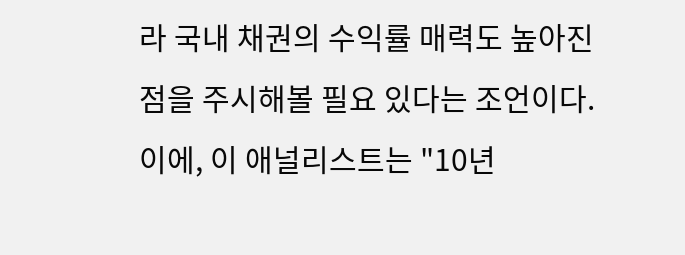라 국내 채권의 수익률 매력도 높아진 점을 주시해볼 필요 있다는 조언이다.
이에, 이 애널리스트는 "10년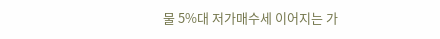물 5%대 저가매수세 이어지는 가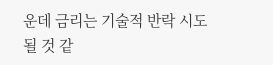운데 금리는 기술적 반락 시도될 것 같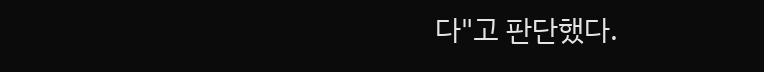다"고 판단했다.